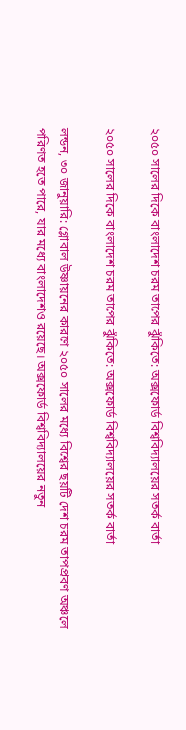২০৫০ সালের দিকে বাংলাদেশ চরম তাপের ঝুঁকিতে: অক্সফোর্ড বিশ্ববিদ্যালয়ের সতর্ক বার্তা

২০৫০ সালের দিকে বাংলাদেশ চরম তাপের ঝুঁকিতে: অক্সফোর্ড বিশ্ববিদ্যালয়ের সতর্ক বার্তা

লন্ডন, ৩০ জানুয়ারি: গ্লোবাল উষ্ণায়নের কারণে ২০৫০ সালের মধ্যে বিশ্বের ছয়টি দেশ চরম তাপপ্রবণ অঞ্চলে পরিণত হতে পারে, যার মধ্যে বাংলাদেশও রয়েছে। অক্সফোর্ড বিশ্ববিদ্যালয়ের নতুন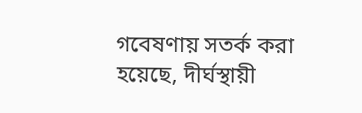গবেষণায় সতর্ক করা হয়েছে, দীর্ঘস্থায়ী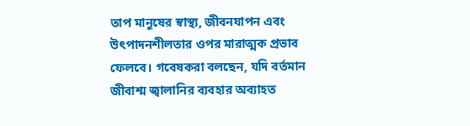তাপ মানুষের স্বাস্থ্য, জীবনযাপন এবং উৎপাদনশীলতার ওপর মারাত্মক প্রভাব ফেলবে। গবেষকরা বলছেন, যদি বর্তমান জীবাশ্ম জ্বালানির ব্যবহার অব্যাহত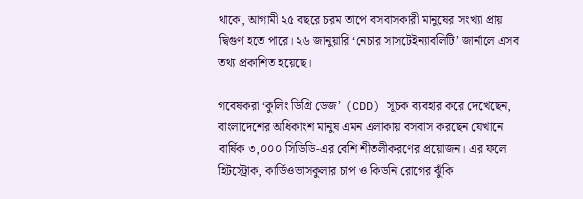থাকে, আগামী ২৫ বছরে চরম তাপে বসবাসকারী মানুষের সংখ্যা প্রায় দ্বিগুণ হতে পারে। ২৬ জানুয়ারি ‘নেচার সাসটেইন্যাবলিটি’ জার্নালে এসব তথ্য প্রকাশিত হয়েছে।

গবেষকরা ‘কুলিং ডিগ্রি ডেজ’ (CDD) সূচক ব্যবহার করে দেখেছেন, বাংলাদেশের অধিকাংশ মানুষ এমন এলাকায় বসবাস করছেন যেখানে বার্ষিক ৩,০০০ সিডিডি-এর বেশি শীতলীকরণের প্রয়োজন। এর ফলে হিটস্ট্রোক, কার্ডিওভাসকুলার চাপ ও কিডনি রোগের ঝুঁকি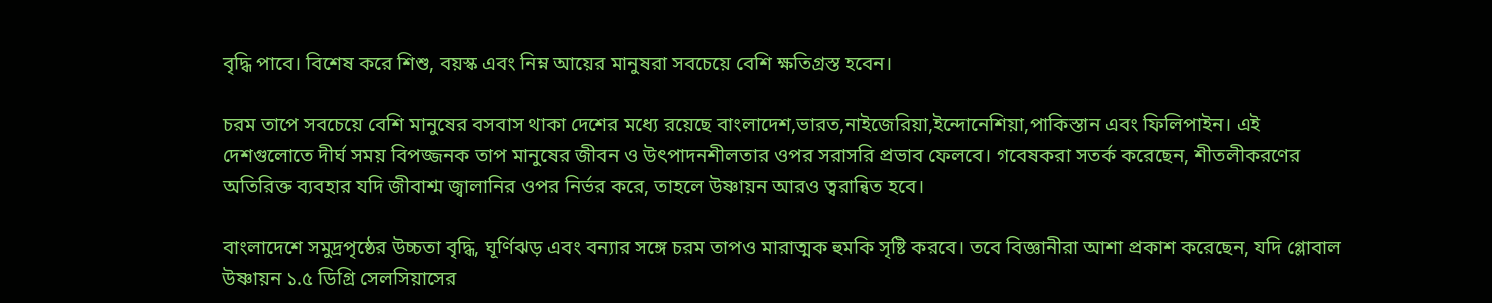বৃদ্ধি পাবে। বিশেষ করে শিশু, বয়স্ক এবং নিম্ন আয়ের মানুষরা সবচেয়ে বেশি ক্ষতিগ্রস্ত হবেন।

চরম তাপে সবচেয়ে বেশি মানুষের বসবাস থাকা দেশের মধ্যে রয়েছে বাংলাদেশ,ভারত,নাইজেরিয়া,ইন্দোনেশিয়া,পাকিস্তান এবং ফিলিপাইন। এই দেশগুলোতে দীর্ঘ সময় বিপজ্জনক তাপ মানুষের জীবন ও উৎপাদনশীলতার ওপর সরাসরি প্রভাব ফেলবে। গবেষকরা সতর্ক করেছেন, শীতলীকরণের অতিরিক্ত ব্যবহার যদি জীবাশ্ম জ্বালানির ওপর নির্ভর করে, তাহলে উষ্ণায়ন আরও ত্বরান্বিত হবে।

বাংলাদেশে সমুদ্রপৃষ্ঠের উচ্চতা বৃদ্ধি, ঘূর্ণিঝড় এবং বন্যার সঙ্গে চরম তাপও মারাত্মক হুমকি সৃষ্টি করবে। তবে বিজ্ঞানীরা আশা প্রকাশ করেছেন, যদি গ্লোবাল উষ্ণায়ন ১.৫ ডিগ্রি সেলসিয়াসের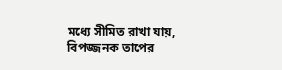মধ্যে সীমিত রাখা যায়, বিপজ্জনক তাপের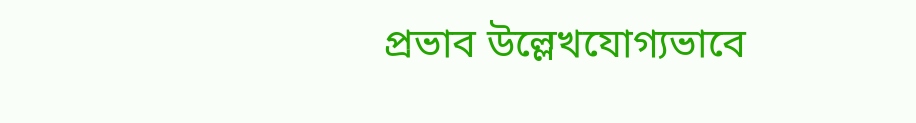প্রভাব উল্লেখযোগ্যভাবে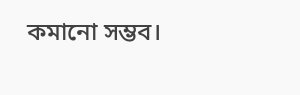কমানো সম্ভব।